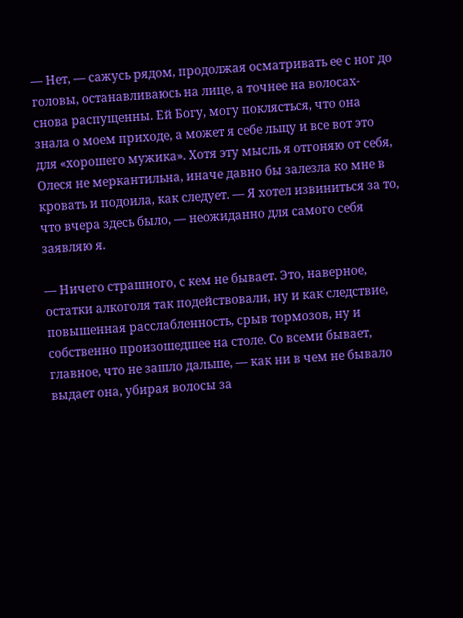— Нет, — сажусь рядом, продолжая осматривать ее с ног до головы, останавливаюсь на лице, а точнее на волосах-снова распущенны. Ей Богу, могу поклясться, что она знала о моем приходе, а может я себе льщу и все вот это для «хорошего мужика». Хотя эту мысль я отгоняю от себя, Олеся не меркантильна, иначе давно бы залезла ко мне в кровать и подоила, как следует. — Я хотел извиниться за то, что вчера здесь было, — неожиданно для самого себя заявляю я.

— Ничего страшного, с кем не бывает. Это, наверное, остатки алкоголя так подействовали, ну и как следствие, повышенная расслабленность, срыв тормозов, ну и собственно произошедшее на столе. Со всеми бывает, главное, что не зашло дальше, — как ни в чем не бывало выдает она, убирая волосы за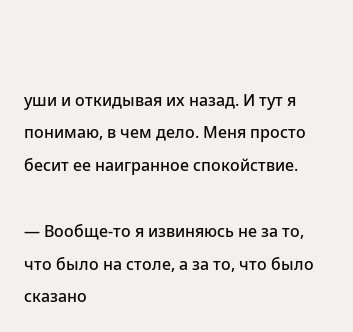уши и откидывая их назад. И тут я понимаю, в чем дело. Меня просто бесит ее наигранное спокойствие.

— Вообще-то я извиняюсь не за то, что было на столе, а за то, что было сказано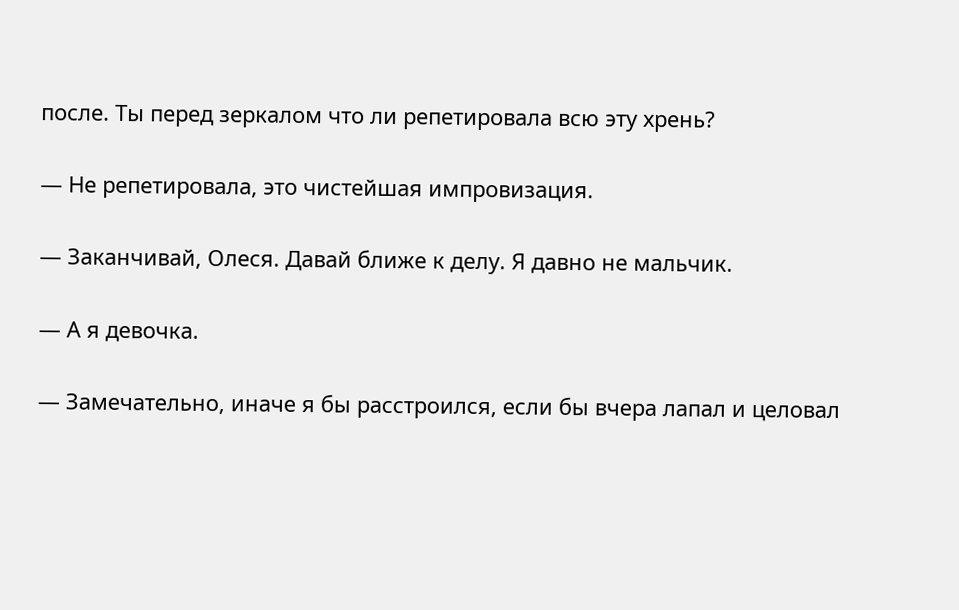после. Ты перед зеркалом что ли репетировала всю эту хрень?

— Не репетировала, это чистейшая импровизация.

— Заканчивай, Олеся. Давай ближе к делу. Я давно не мальчик.

— А я девочка.

— Замечательно, иначе я бы расстроился, если бы вчера лапал и целовал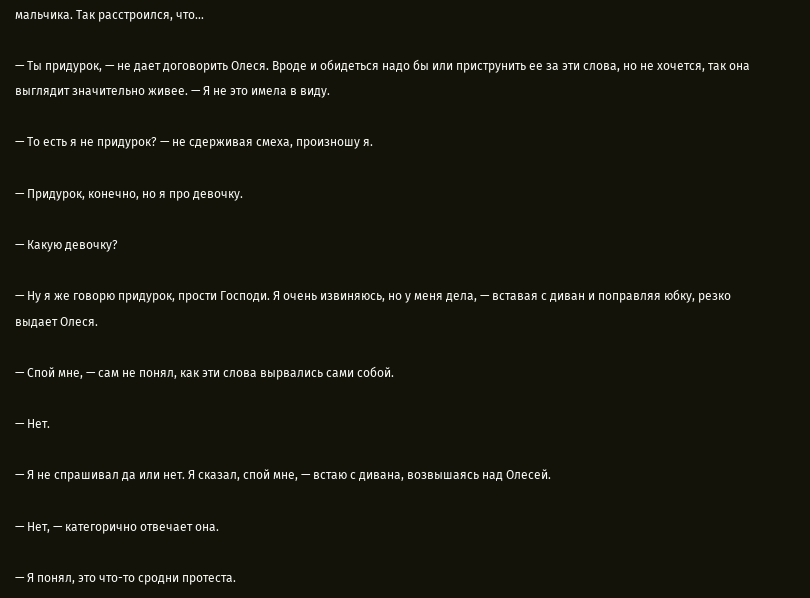мальчика. Так расстроился, что…

— Ты придурок, — не дает договорить Олеся. Вроде и обидеться надо бы или приструнить ее за эти слова, но не хочется, так она выглядит значительно живее. — Я не это имела в виду.

— То есть я не придурок? — не сдерживая смеха, произношу я.

— Придурок, конечно, но я про девочку.

— Какую девочку?

— Ну я же говорю придурок, прости Господи. Я очень извиняюсь, но у меня дела, — вставая с диван и поправляя юбку, резко выдает Олеся.

— Спой мне, — сам не понял, как эти слова вырвались сами собой.

— Нет.

— Я не спрашивал да или нет. Я сказал, спой мне, — встаю с дивана, возвышаясь над Олесей.

— Нет, — категорично отвечает она.

— Я понял, это что-то сродни протеста.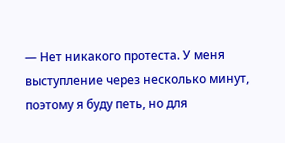— Нет никакого протеста. У меня выступление через несколько минут, поэтому я буду петь, но для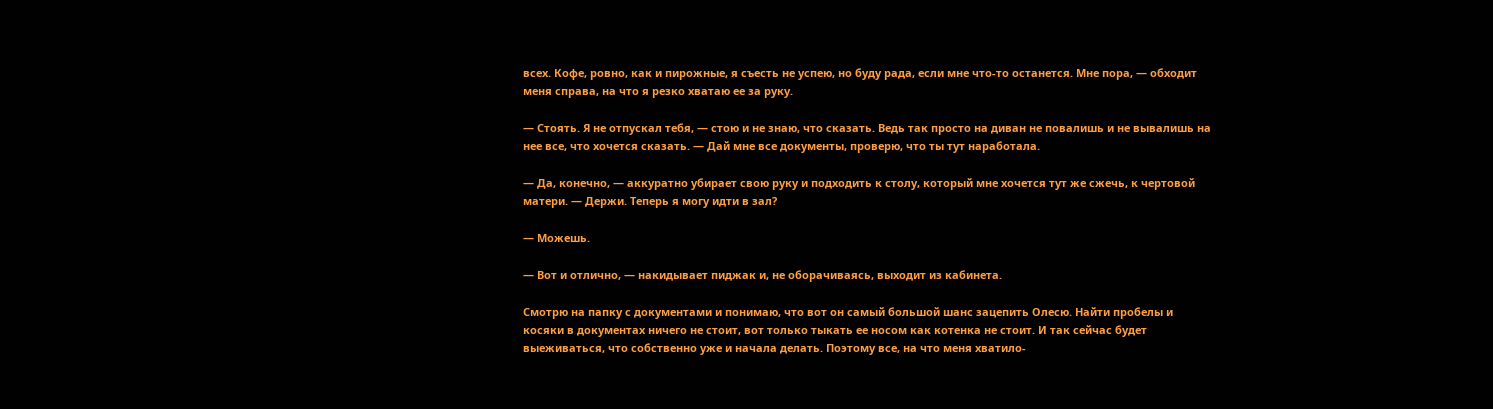всех. Кофе, ровно, как и пирожные, я съесть не успею, но буду рада, если мне что-то останется. Мне пора, — обходит меня справа, на что я резко хватаю ее за руку.

— Стоять. Я не отпускал тебя, — стою и не знаю, что сказать. Ведь так просто на диван не повалишь и не вывалишь на нее все, что хочется сказать. — Дай мне все документы, проверю, что ты тут наработала.

— Да, конечно, — аккуратно убирает свою руку и подходить к столу, который мне хочется тут же сжечь, к чертовой матери. — Держи. Теперь я могу идти в зал?

— Можешь.

— Вот и отлично, — накидывает пиджак и, не оборачиваясь, выходит из кабинета.

Смотрю на папку с документами и понимаю, что вот он самый большой шанс зацепить Олесю. Найти пробелы и косяки в документах ничего не стоит, вот только тыкать ее носом как котенка не стоит. И так сейчас будет выеживаться, что собственно уже и начала делать. Поэтому все, на что меня хватило-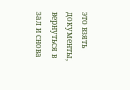это взять документы, вернуться в зал и снова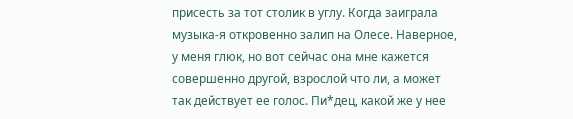присесть за тот столик в углу. Когда заиграла музыка-я откровенно залип на Олесе. Наверное, у меня глюк, но вот сейчас она мне кажется совершенно другой, взрослой что ли, а может так действует ее голос. Пи*дец, какой же у нее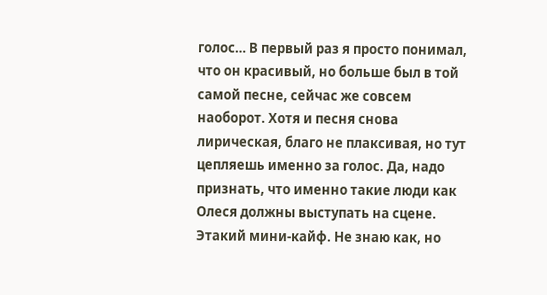голос… В первый раз я просто понимал, что он красивый, но больше был в той самой песне, сейчас же совсем наоборот. Хотя и песня снова лирическая, благо не плаксивая, но тут цепляешь именно за голос. Да, надо признать, что именно такие люди как Олеся должны выступать на сцене. Этакий мини-кайф. Не знаю как, но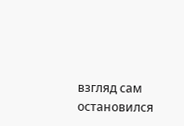взгляд сам остановился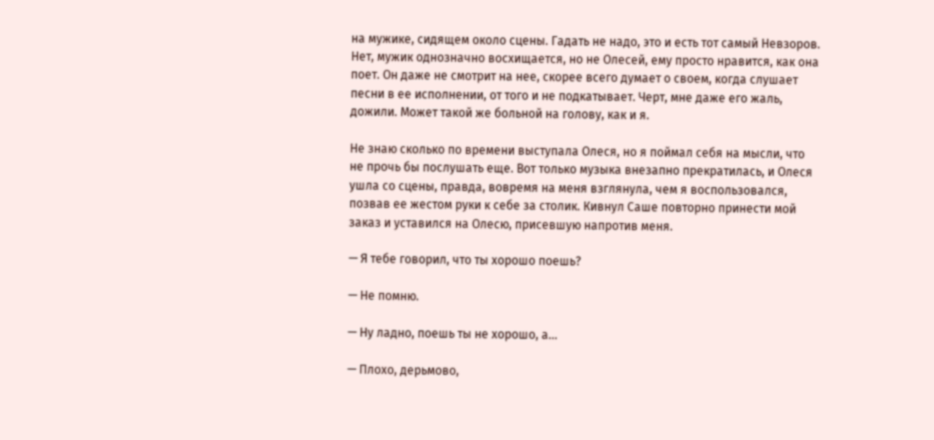на мужике, сидящем около сцены. Гадать не надо, это и есть тот самый Невзоров. Нет, мужик однозначно восхищается, но не Олесей, ему просто нравится, как она поет. Он даже не смотрит на нее, скорее всего думает о своем, когда слушает песни в ее исполнении, от того и не подкатывает. Черт, мне даже его жаль, дожили. Может такой же больной на голову, как и я.

Не знаю сколько по времени выступала Олеся, но я поймал себя на мысли, что не прочь бы послушать еще. Вот только музыка внезапно прекратилась, и Олеся ушла со сцены, правда, вовремя на меня взглянула, чем я воспользовался, позвав ее жестом руки к себе за столик. Кивнул Саше повторно принести мой заказ и уставился на Олесю, присевшую напротив меня.

— Я тебе говорил, что ты хорошо поешь?

— Не помню.

— Ну ладно, поешь ты не хорошо, а…

— Плохо, дерьмово,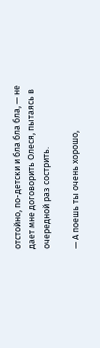отстойно, по-детски и бла бла бла, — не дает мне договорить Олеся, пытаясь в очередной раз сострить.

— А поешь ты очень хорошо,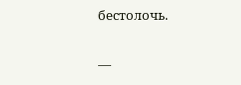бестолочь.

—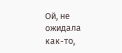Ой, не ожидала как-то,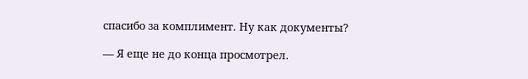спасибо за комплимент. Ну как документы?

— Я еще не до конца просмотрел.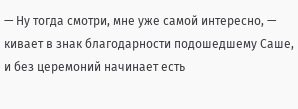— Ну тогда смотри, мне уже самой интересно, — кивает в знак благодарности подошедшему Саше, и без церемоний начинает есть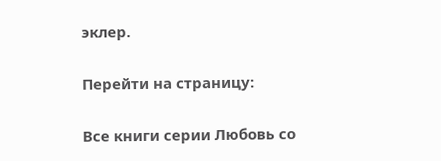эклер.

Перейти на страницу:

Все книги серии Любовь со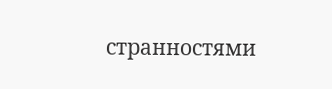странностями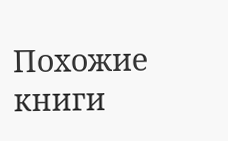Похожие книги